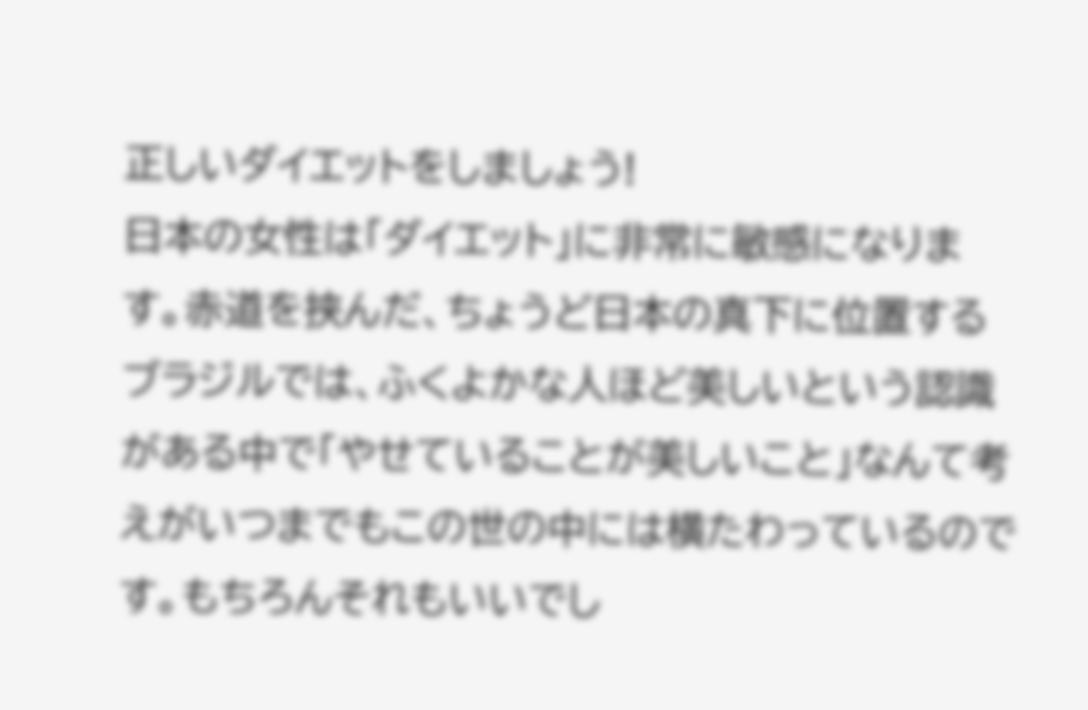正しいダイエットをしましょう!
日本の女性は「ダイエット」に非常に敏感になります。赤道を挟んだ、ちょうど日本の真下に位置するブラジルでは、ふくよかな人ほど美しいという認識がある中で「やせていることが美しいこと」なんて考えがいつまでもこの世の中には横たわっているのです。もちろんそれもいいでし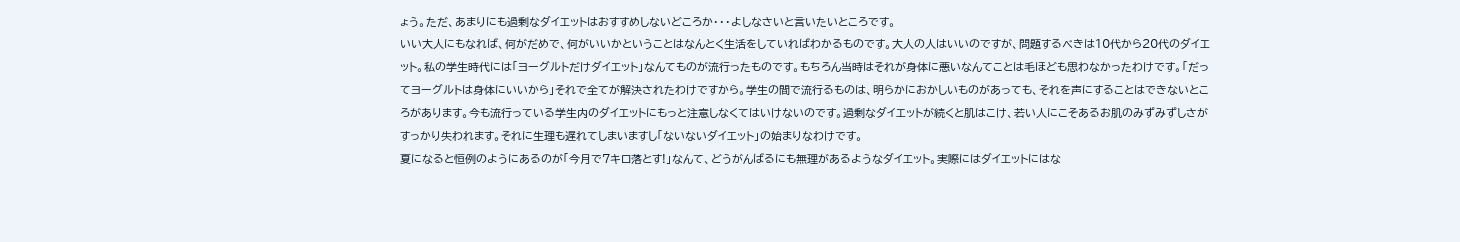ょう。ただ、あまりにも過剰なダイエットはおすすめしないどころか・・・よしなさいと言いたいところです。
いい大人にもなれば、何がだめで、何がいいかということはなんとく生活をしていればわかるものです。大人の人はいいのですが、問題するべきは10代から20代のダイエット。私の学生時代には「ヨーグルトだけダイエット」なんてものが流行ったものです。もちろん当時はそれが身体に悪いなんてことは毛ほども思わなかったわけです。「だってヨーグルトは身体にいいから」それで全てが解決されたわけですから。学生の間で流行るものは、明らかにおかしいものがあっても、それを声にすることはできないところがあります。今も流行っている学生内のダイエットにもっと注意しなくてはいけないのです。過剰なダイエットが続くと肌はこけ、若い人にこそあるお肌のみずみずしさがすっかり失われます。それに生理も遅れてしまいますし「ないないダイエット」の始まりなわけです。
夏になると恒例のようにあるのが「今月で7キロ落とす!」なんて、どうがんばるにも無理があるようなダイエット。実際にはダイエットにはな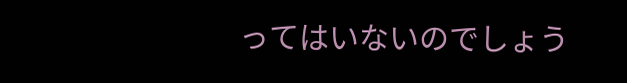ってはいないのでしょう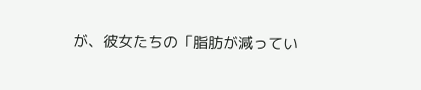が、彼女たちの「脂肪が減ってい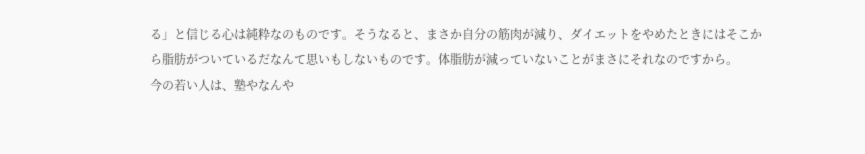る」と信じる心は純粋なのものです。そうなると、まさか自分の筋肉が減り、ダイエットをやめたときにはそこから脂肪がついているだなんて思いもしないものです。体脂肪が減っていないことがまさにそれなのですから。
今の若い人は、塾やなんや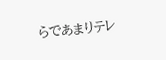らであまりテレ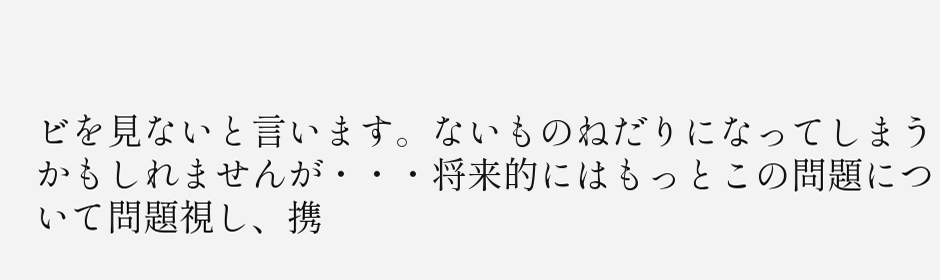ビを見ないと言います。ないものねだりになってしまうかもしれませんが・・・将来的にはもっとこの問題について問題視し、携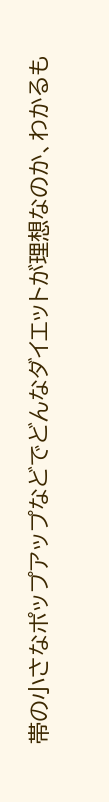帯の小さなポップアップなどでどんなダイエットが理想なのか、わかるも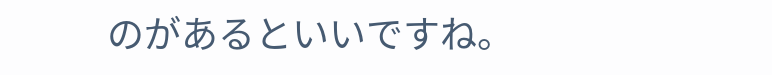のがあるといいですね。